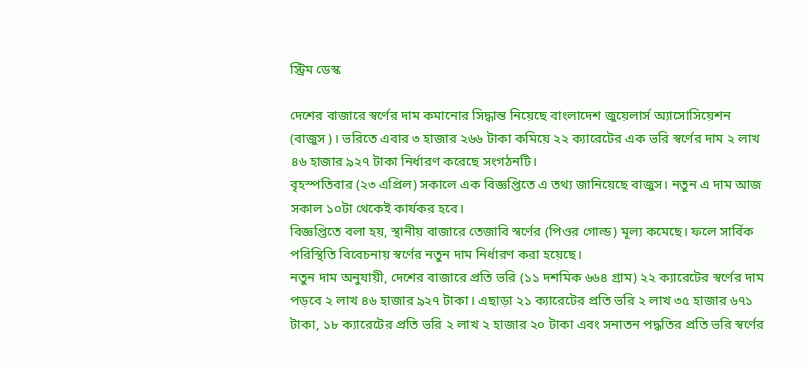স্ট্রিম ডেস্ক

দেশের বাজারে স্বর্ণের দাম কমানোর সিদ্ধান্ত নিয়েছে বাংলাদেশ জুয়েলার্স অ্যাসোসিয়েশন (বাজুস)। ভরিতে এবার ৩ হাজার ২৬৬ টাকা কমিয়ে ২২ ক্যারেটের এক ভরি স্বর্ণের দাম ২ লাখ ৪৬ হাজার ৯২৭ টাকা নির্ধারণ করেছে সংগঠনটি।
বৃহস্পতিবার (২৩ এপ্রিল) সকালে এক বিজ্ঞপ্তিতে এ তথ্য জানিয়েছে বাজুস। নতুন এ দাম আজ সকাল ১০টা থেকেই কার্যকর হবে।
বিজ্ঞপ্তিতে বলা হয়, স্থানীয় বাজারে তেজাবি স্বর্ণের (পিওর গোল্ড) মূল্য কমেছে। ফলে সার্বিক পরিস্থিতি বিবেচনায় স্বর্ণের নতুন দাম নির্ধারণ করা হয়েছে।
নতুন দাম অনুযায়ী, দেশের বাজারে প্রতি ভরি (১১ দশমিক ৬৬৪ গ্রাম) ২২ ক্যারেটের স্বর্ণের দাম পড়বে ২ লাখ ৪৬ হাজার ৯২৭ টাকা। এছাড়া ২১ ক্যারেটের প্রতি ভরি ২ লাখ ৩৫ হাজার ৬৭১ টাকা, ১৮ ক্যারেটের প্রতি ভরি ২ লাখ ২ হাজার ২০ টাকা এবং সনাতন পদ্ধতির প্রতি ভরি স্বর্ণের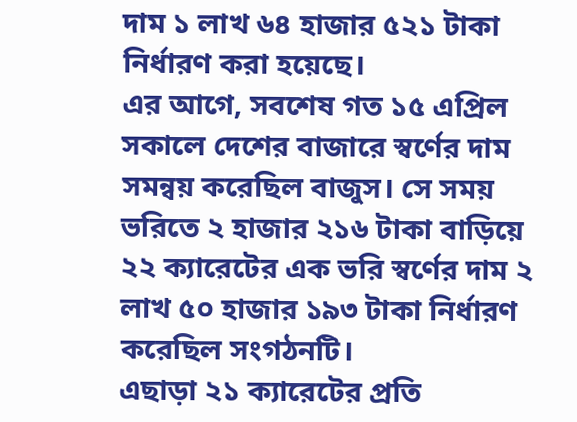দাম ১ লাখ ৬৪ হাজার ৫২১ টাকা নির্ধারণ করা হয়েছে।
এর আগে, সবশেষ গত ১৫ এপ্রিল সকালে দেশের বাজারে স্বর্ণের দাম সমন্বয় করেছিল বাজুস। সে সময় ভরিতে ২ হাজার ২১৬ টাকা বাড়িয়ে ২২ ক্যারেটের এক ভরি স্বর্ণের দাম ২ লাখ ৫০ হাজার ১৯৩ টাকা নির্ধারণ করেছিল সংগঠনটি।
এছাড়া ২১ ক্যারেটের প্রতি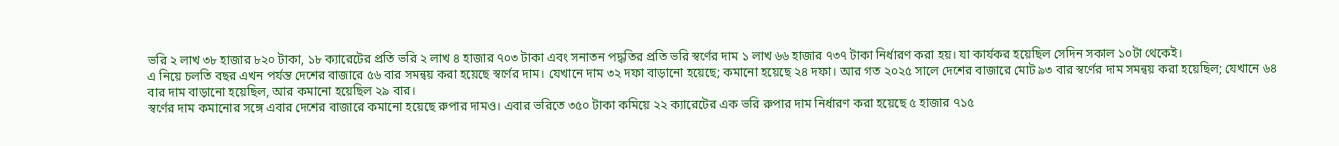ভরি ২ লাখ ৩৮ হাজার ৮২০ টাকা, ১৮ ক্যারেটের প্রতি ভরি ২ লাখ ৪ হাজার ৭০৩ টাকা এবং সনাতন পদ্ধতির প্রতি ভরি স্বর্ণের দাম ১ লাখ ৬৬ হাজার ৭৩৭ টাকা নির্ধারণ করা হয়। যা কার্যকর হয়েছিল সেদিন সকাল ১০টা থেকেই।
এ নিয়ে চলতি বছর এখন পর্যন্ত দেশের বাজারে ৫৬ বার সমন্বয় করা হয়েছে স্বর্ণের দাম। যেখানে দাম ৩২ দফা বাড়ানো হয়েছে; কমানো হয়েছে ২৪ দফা। আর গত ২০২৫ সালে দেশের বাজারে মোট ৯৩ বার স্বর্ণের দাম সমন্বয় করা হয়েছিল; যেখানে ৬৪ বার দাম বাড়ানো হয়েছিল, আর কমানো হয়েছিল ২৯ বার।
স্বর্ণের দাম কমানোর সঙ্গে এবার দেশের বাজারে কমানো হয়েছে রুপার দামও। এবার ভরিতে ৩৫০ টাকা কমিয়ে ২২ ক্যারেটের এক ভরি রুপার দাম নির্ধারণ করা হয়েছে ৫ হাজার ৭১৫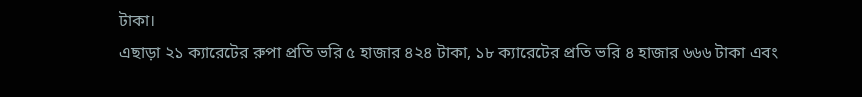টাকা।
এছাড়া ২১ ক্যারেটের রুপা প্রতি ভরি ৫ হাজার ৪২৪ টাকা, ১৮ ক্যারেটের প্রতি ভরি ৪ হাজার ৬৬৬ টাকা এবং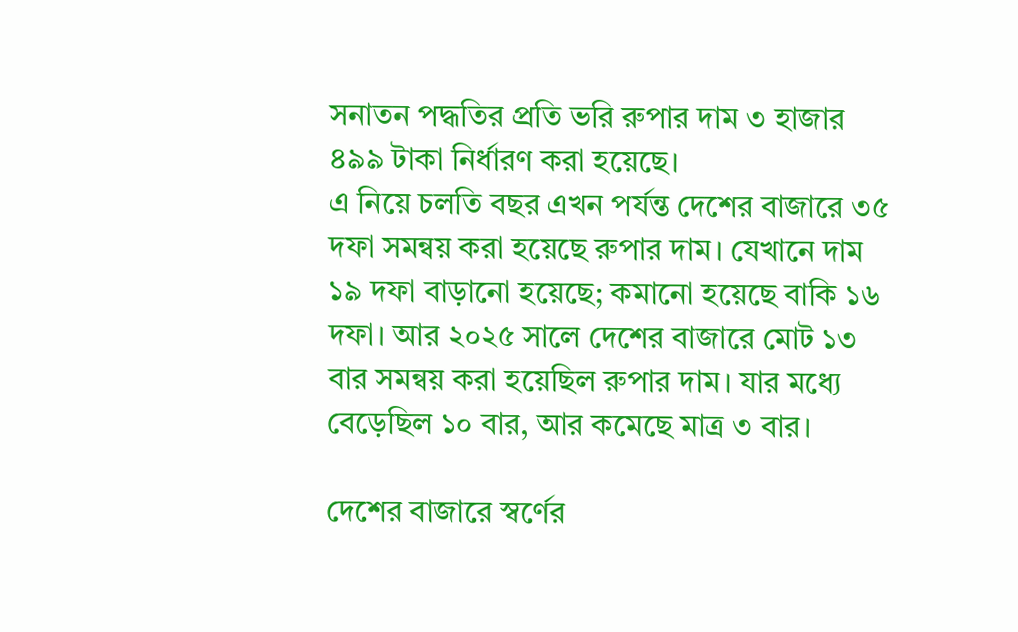সনাতন পদ্ধতির প্রতি ভরি রুপার দাম ৩ হাজার ৪৯৯ টাকা নির্ধারণ করা হয়েছে।
এ নিয়ে চলতি বছর এখন পর্যন্ত দেশের বাজারে ৩৫ দফা সমন্বয় করা হয়েছে রুপার দাম। যেখানে দাম ১৯ দফা বাড়ানো হয়েছে; কমানো হয়েছে বাকি ১৬ দফা। আর ২০২৫ সালে দেশের বাজারে মোট ১৩ বার সমন্বয় করা হয়েছিল রুপার দাম। যার মধ্যে বেড়েছিল ১০ বার, আর কমেছে মাত্র ৩ বার।

দেশের বাজারে স্বর্ণের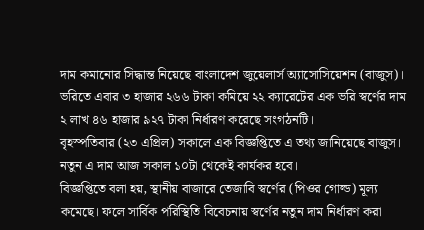দাম কমানোর সিদ্ধান্ত নিয়েছে বাংলাদেশ জুয়েলার্স অ্যাসোসিয়েশন (বাজুস)। ভরিতে এবার ৩ হাজার ২৬৬ টাকা কমিয়ে ২২ ক্যারেটের এক ভরি স্বর্ণের দাম ২ লাখ ৪৬ হাজার ৯২৭ টাকা নির্ধারণ করেছে সংগঠনটি।
বৃহস্পতিবার (২৩ এপ্রিল) সকালে এক বিজ্ঞপ্তিতে এ তথ্য জানিয়েছে বাজুস। নতুন এ দাম আজ সকাল ১০টা থেকেই কার্যকর হবে।
বিজ্ঞপ্তিতে বলা হয়, স্থানীয় বাজারে তেজাবি স্বর্ণের (পিওর গোল্ড) মূল্য কমেছে। ফলে সার্বিক পরিস্থিতি বিবেচনায় স্বর্ণের নতুন দাম নির্ধারণ করা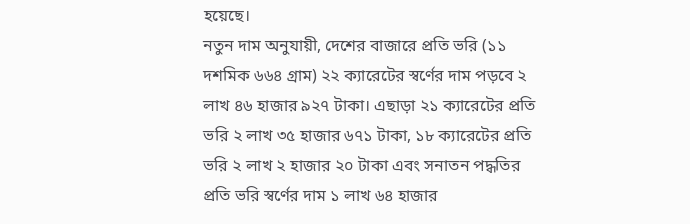হয়েছে।
নতুন দাম অনুযায়ী, দেশের বাজারে প্রতি ভরি (১১ দশমিক ৬৬৪ গ্রাম) ২২ ক্যারেটের স্বর্ণের দাম পড়বে ২ লাখ ৪৬ হাজার ৯২৭ টাকা। এছাড়া ২১ ক্যারেটের প্রতি ভরি ২ লাখ ৩৫ হাজার ৬৭১ টাকা, ১৮ ক্যারেটের প্রতি ভরি ২ লাখ ২ হাজার ২০ টাকা এবং সনাতন পদ্ধতির প্রতি ভরি স্বর্ণের দাম ১ লাখ ৬৪ হাজার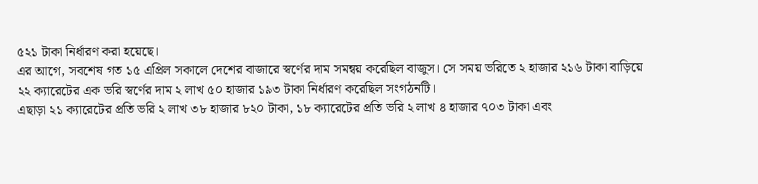৫২১ টাকা নির্ধারণ করা হয়েছে।
এর আগে, সবশেষ গত ১৫ এপ্রিল সকালে দেশের বাজারে স্বর্ণের দাম সমন্বয় করেছিল বাজুস। সে সময় ভরিতে ২ হাজার ২১৬ টাকা বাড়িয়ে ২২ ক্যারেটের এক ভরি স্বর্ণের দাম ২ লাখ ৫০ হাজার ১৯৩ টাকা নির্ধারণ করেছিল সংগঠনটি।
এছাড়া ২১ ক্যারেটের প্রতি ভরি ২ লাখ ৩৮ হাজার ৮২০ টাকা, ১৮ ক্যারেটের প্রতি ভরি ২ লাখ ৪ হাজার ৭০৩ টাকা এবং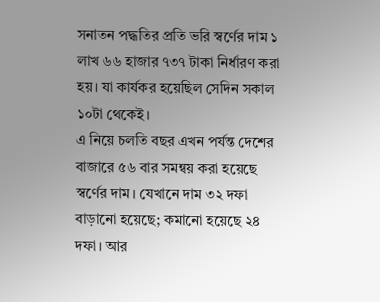সনাতন পদ্ধতির প্রতি ভরি স্বর্ণের দাম ১ লাখ ৬৬ হাজার ৭৩৭ টাকা নির্ধারণ করা হয়। যা কার্যকর হয়েছিল সেদিন সকাল ১০টা থেকেই।
এ নিয়ে চলতি বছর এখন পর্যন্ত দেশের বাজারে ৫৬ বার সমন্বয় করা হয়েছে স্বর্ণের দাম। যেখানে দাম ৩২ দফা বাড়ানো হয়েছে; কমানো হয়েছে ২৪ দফা। আর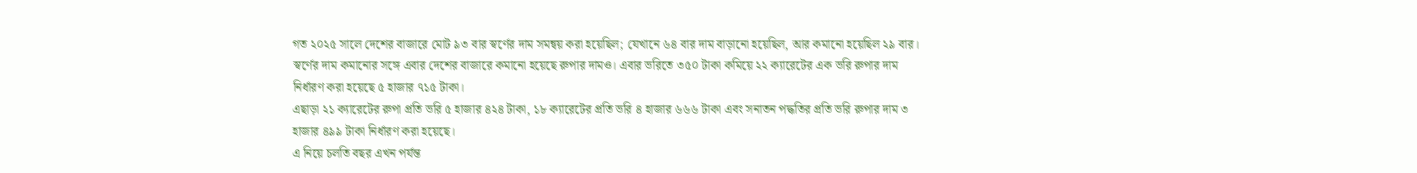গত ২০২৫ সালে দেশের বাজারে মোট ৯৩ বার স্বর্ণের দাম সমন্বয় করা হয়েছিল; যেখানে ৬৪ বার দাম বাড়ানো হয়েছিল, আর কমানো হয়েছিল ২৯ বার।
স্বর্ণের দাম কমানোর সঙ্গে এবার দেশের বাজারে কমানো হয়েছে রুপার দামও। এবার ভরিতে ৩৫০ টাকা কমিয়ে ২২ ক্যারেটের এক ভরি রুপার দাম নির্ধারণ করা হয়েছে ৫ হাজার ৭১৫ টাকা।
এছাড়া ২১ ক্যারেটের রুপা প্রতি ভরি ৫ হাজার ৪২৪ টাকা, ১৮ ক্যারেটের প্রতি ভরি ৪ হাজার ৬৬৬ টাকা এবং সনাতন পদ্ধতির প্রতি ভরি রুপার দাম ৩ হাজার ৪৯৯ টাকা নির্ধারণ করা হয়েছে।
এ নিয়ে চলতি বছর এখন পর্যন্ত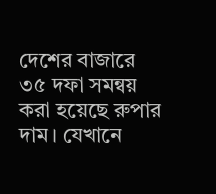দেশের বাজারে ৩৫ দফা সমন্বয় করা হয়েছে রুপার দাম। যেখানে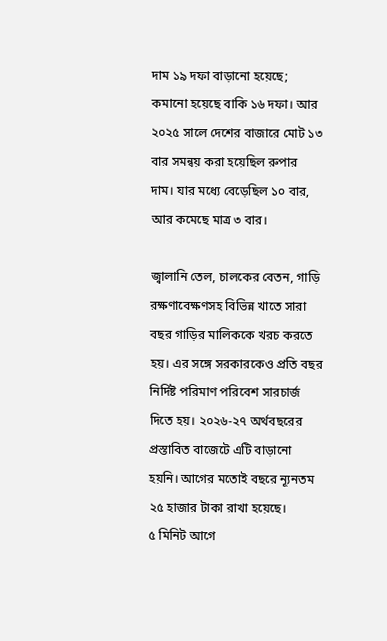দাম ১৯ দফা বাড়ানো হয়েছে; কমানো হয়েছে বাকি ১৬ দফা। আর ২০২৫ সালে দেশের বাজারে মোট ১৩ বার সমন্বয় করা হয়েছিল রুপার দাম। যার মধ্যে বেড়েছিল ১০ বার, আর কমেছে মাত্র ৩ বার।

জ্বালানি তেল, চালকের বেতন, গাড়ি রক্ষণাবেক্ষণসহ বিভিন্ন খাতে সারা বছর গাড়ির মালিককে খরচ করতে হয়। এর সঙ্গে সরকারকেও প্রতি বছর নির্দিষ্ট পরিমাণ পরিবেশ সারচার্জ দিতে হয়। ২০২৬-২৭ অর্থবছরের প্রস্তাবিত বাজেটে এটি বাড়ানো হয়নি। আগের মতোই বছরে ন্যূনতম ২৫ হাজার টাকা রাখা হয়েছে।
৫ মিনিট আগে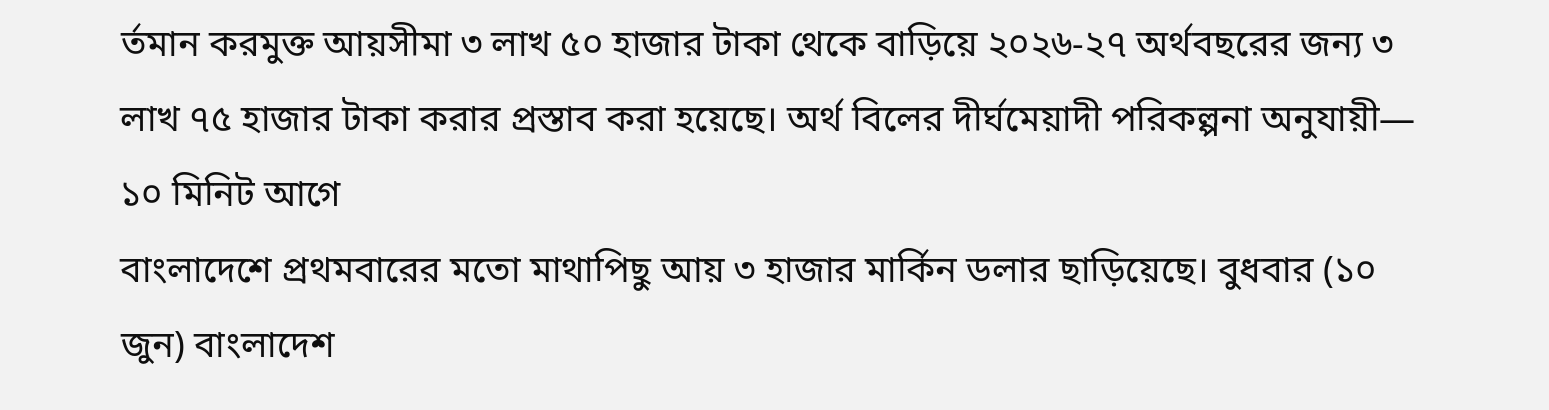র্তমান করমুক্ত আয়সীমা ৩ লাখ ৫০ হাজার টাকা থেকে বাড়িয়ে ২০২৬-২৭ অর্থবছরের জন্য ৩ লাখ ৭৫ হাজার টাকা করার প্রস্তাব করা হয়েছে। অর্থ বিলের দীর্ঘমেয়াদী পরিকল্পনা অনুযায়ী—
১০ মিনিট আগে
বাংলাদেশে প্রথমবারের মতো মাথাপিছু আয় ৩ হাজার মার্কিন ডলার ছাড়িয়েছে। বুধবার (১০ জুন) বাংলাদেশ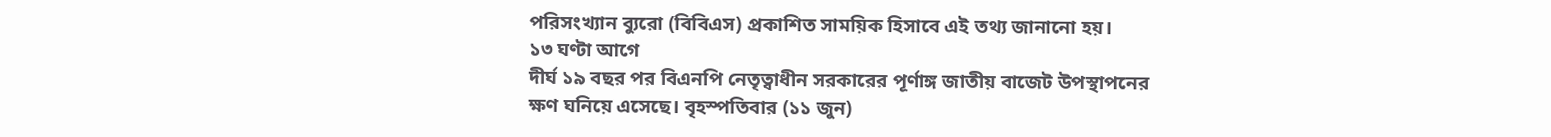পরিসংখ্যান ব্যুরো (বিবিএস) প্রকাশিত সাময়িক হিসাবে এই তথ্য জানানো হয়।
১৩ ঘণ্টা আগে
দীর্ঘ ১৯ বছর পর বিএনপি নেতৃত্বাধীন সরকারের পূর্ণাঙ্গ জাতীয় বাজেট উপস্থাপনের ক্ষণ ঘনিয়ে এসেছে। বৃহস্পতিবার (১১ জুন)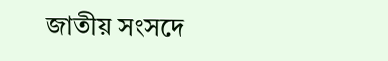জাতীয় সংসদে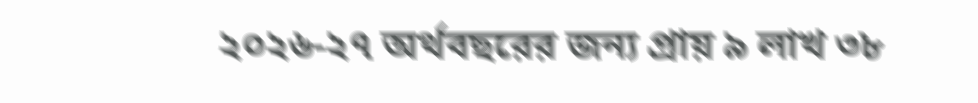২০২৬-২৭ অর্থবছরের জন্য প্রায় ৯ লাখ ৩৮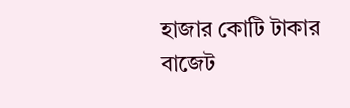হাজার কোটি টাকার বাজেট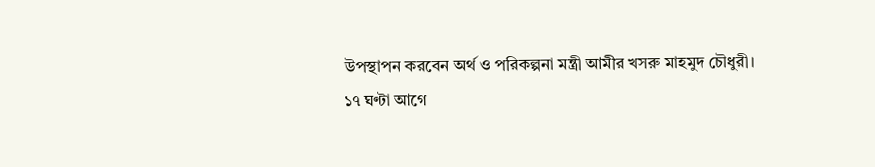উপস্থাপন করবেন অর্থ ও পরিকল্পনা মন্ত্রী আমীর খসরু মাহমুদ চৌধুরী।
১৭ ঘণ্টা আগে